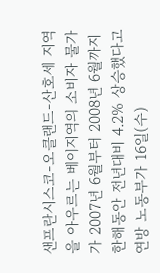샌프란시스코-오클랜드-산호세 지역을 아우르는 베이지역의 소비자 물가가 2007년 6월부터 2008년 6월까지 한해동안 전년대비 4.2% 상승했다고 연방 노동부가 16일(수)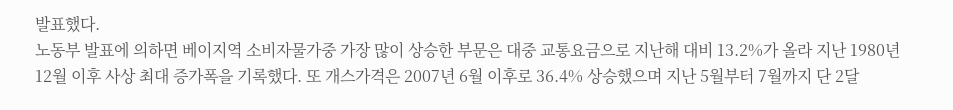발표했다.
노동부 발표에 의하면 베이지역 소비자물가중 가장 많이 상승한 부문은 대중 교통요금으로 지난해 대비 13.2%가 올라 지난 1980년 12월 이후 사상 최대 증가폭을 기록했다. 또 개스가격은 2007년 6월 이후로 36.4% 상승했으며 지난 5월부터 7월까지 단 2달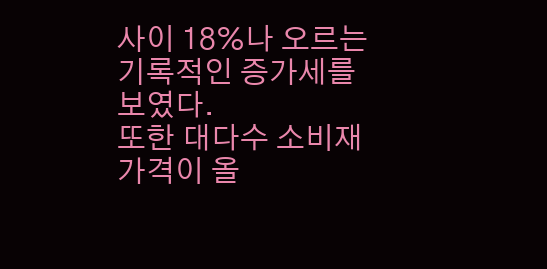사이 18%나 오르는 기록적인 증가세를 보였다.
또한 대다수 소비재 가격이 올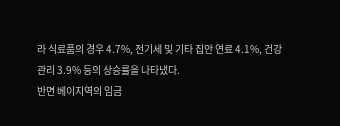라 식료품의 경우 4.7%, 전기세 및 기타 집안 연료 4.1%, 건강관리 3.9% 등의 상승률을 나타냈다.
반면 베이지역의 임금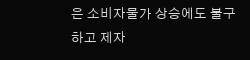은 소비자물가 상승에도 불구하고 제자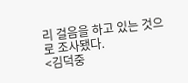리 걸음을 하고 있는 것으로 조사됐다.
<김덕중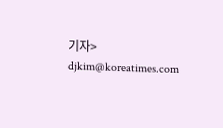기자> djkim@koreatimes.com